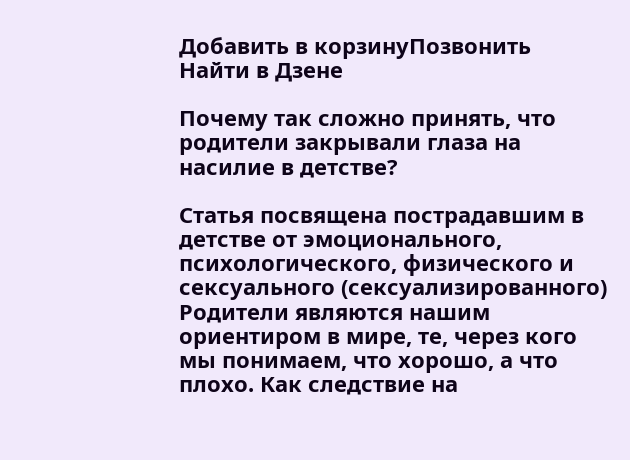Добавить в корзинуПозвонить
Найти в Дзене

Почему так сложно принять, что родители закрывали глаза на насилие в детстве?

Статья посвящена пострадавшим в детстве от эмоционального, психологического, физического и сексуального (сексуализированного)
Родители являются нашим ориентиром в мире, те, через кого мы понимаем, что хорошо, а что плохо. Как следствие на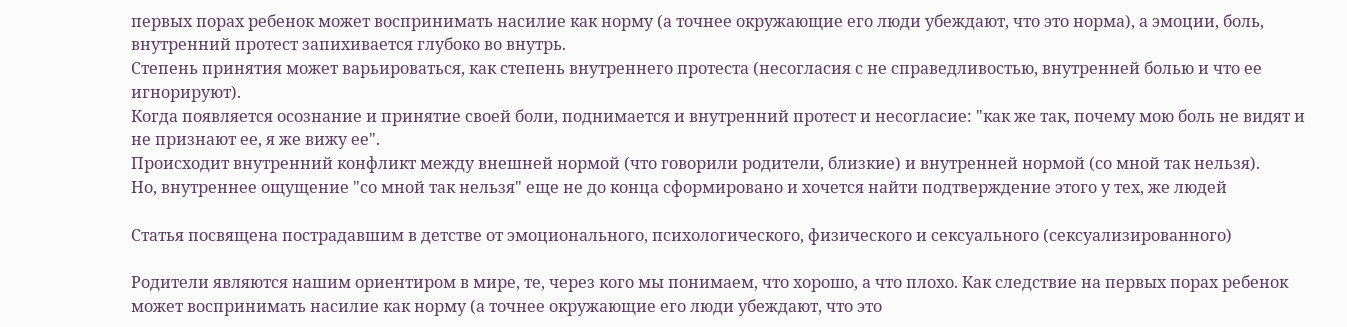первых порах ребенок может воспринимать насилие как норму (а точнее окружающие его люди убеждают, что это норма), а эмоции, боль, внутренний протест запихивается глубоко во внутрь.
Степень принятия может варьироваться, как степень внутреннего протеста (несогласия с не справедливостью, внутренней болью и что ее игнорируют).
Когда появляется осознание и принятие своей боли, поднимается и внутренний протест и несогласие: "как же так, почему мою боль не видят и не признают ее, я же вижу ее".
Происходит внутренний конфликт между внешней нормой (что говорили родители, близкие) и внутренней нормой (со мной так нельзя).
Но, внутреннее ощущение "со мной так нельзя" еще не до конца сформировано и хочется найти подтверждение этого у тех, же людей

Статья посвящена пострадавшим в детстве от эмоционального, психологического, физического и сексуального (сексуализированного)

Родители являются нашим ориентиром в мире, те, через кого мы понимаем, что хорошо, а что плохо. Как следствие на первых порах ребенок может воспринимать насилие как норму (а точнее окружающие его люди убеждают, что это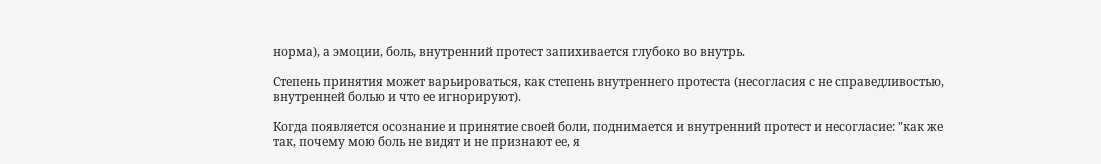норма), а эмоции, боль, внутренний протест запихивается глубоко во внутрь.

Степень принятия может варьироваться, как степень внутреннего протеста (несогласия с не справедливостью, внутренней болью и что ее игнорируют).

Когда появляется осознание и принятие своей боли, поднимается и внутренний протест и несогласие: "как же так, почему мою боль не видят и не признают ее, я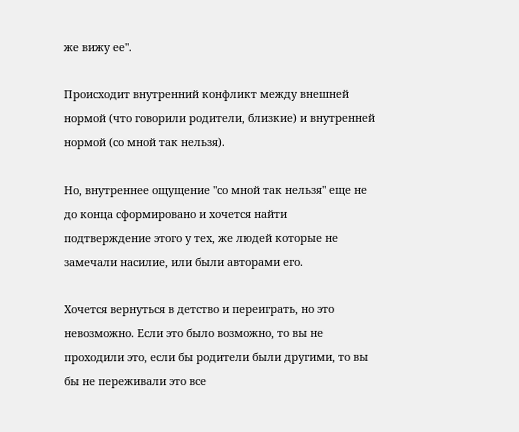же вижу ее".

Происходит внутренний конфликт между внешней нормой (что говорили родители, близкие) и внутренней нормой (со мной так нельзя).

Но, внутреннее ощущение "со мной так нельзя" еще не до конца сформировано и хочется найти подтверждение этого у тех, же людей которые не замечали насилие, или были авторами его.

Хочется вернуться в детство и переиграть, но это невозможно. Если это было возможно, то вы не проходили это, если бы родители были другими, то вы бы не переживали это все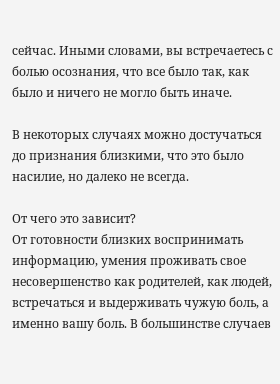сейчас. Иными словами, вы встречаетесь с болью осознания, что все было так, как было и ничего не могло быть иначе.

В некоторых случаях можно достучаться до признания близкими, что это было насилие, но далеко не всегда.

От чего это зависит?
От готовности близких воспринимать информацию, умения проживать свое несовершенство как родителей, как людей, встречаться и выдерживать чужую боль, а именно вашу боль. В большинстве случаев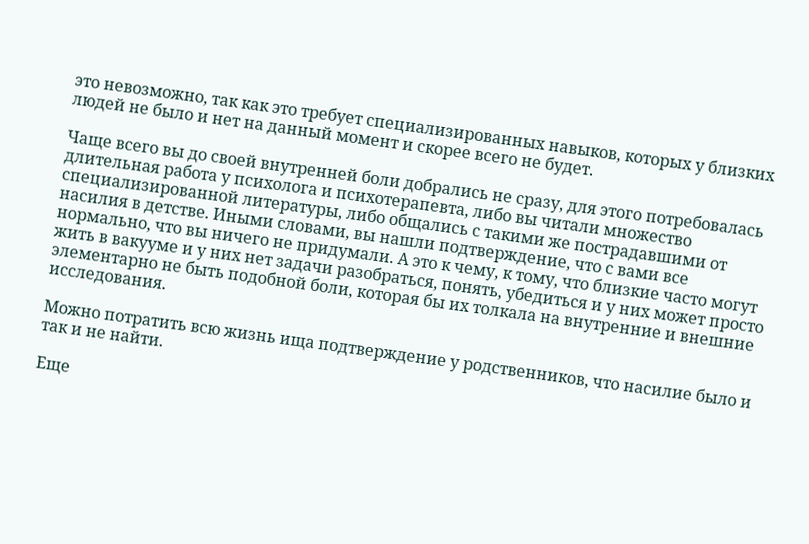это невозможно, так как это требует специализированных навыков, которых у близких людей не было и нет на данный момент и скорее всего не будет.

Чаще всего вы до своей внутренней боли добрались не сразу, для этого потребовалась длительная работа у психолога и психотерапевта, либо вы читали множество специализированной литературы, либо общались с такими же пострадавшими от насилия в детстве. Иными словами, вы нашли подтверждение, что с вами все нормально, что вы ничего не придумали. А это к чему, к тому, что близкие часто могут жить в вакууме и у них нет задачи разобраться, понять, убедиться и у них может просто элементарно не быть подобной боли, которая бы их толкала на внутренние и внешние исследования.

Можно потратить всю жизнь ища подтверждение у родственников, что насилие было и так и не найти.

Еще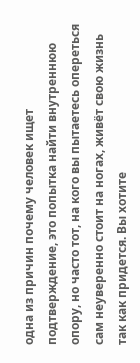одна из причин почему человек ищет подтверждение, это попытка найти внутреннюю опору, но часто тот, на кого вы пытаетесь опереться сам неуверенно стоит на ногах, живёт свою жизнь так как придется. Вы хотите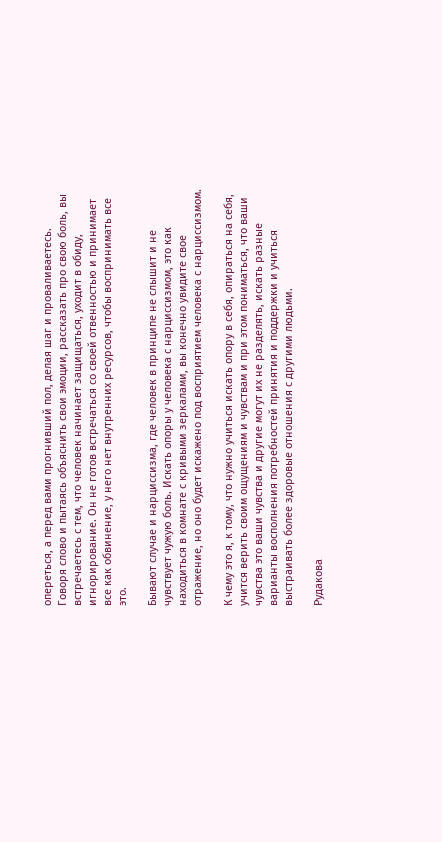опереться, а перед вами прогнивший пол, делая шаг и проваливаетесь. Говоря слово и пытаясь объяснить свои эмоции, рассказать про свою боль, вы встречаетесь с тем, что человек начинает защищаться, уходит в обиду, игнорирование. Он не готов встречаться со своей отвенностью и принимает все как обвинение, у него нет внутренних ресурсов, чтобы воспринимать все это.

Бывают случае и нарциссизма, где человек в принципе не слышит и не чувствует чужую боль. Искать опоры у человека с нарциссизмом, это как находиться в комнате с кривыми зеркалами, вы конечно увидите свое отражение, но оно будет искажено под восприятием человека с нарциссизмом.

К чему это я, к тому, что нужно учиться искать опору в себя, опираться на себя, учится верить своим ощущениям и чувствам и при этом пониматься, что ваши чувства это ваши чувства и другие могут их не разделять, искать разные варианты восполнения потребностей принятия и поддержки и учиться выстраивать более здоровые отношения с другими людьми.

Рудакова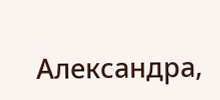Александра,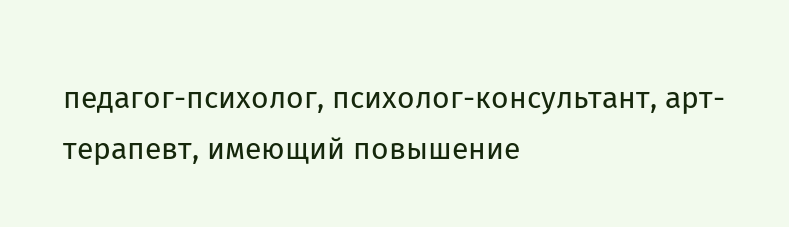педагог-психолог, психолог-консультант, арт-терапевт, имеющий повышение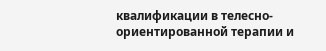квалификации в телесно-ориентированной терапии и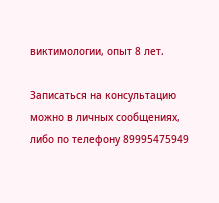виктимологии, опыт 8 лет.

Записаться на консультацию можно в личных сообщениях, либо по телефону 89995475949